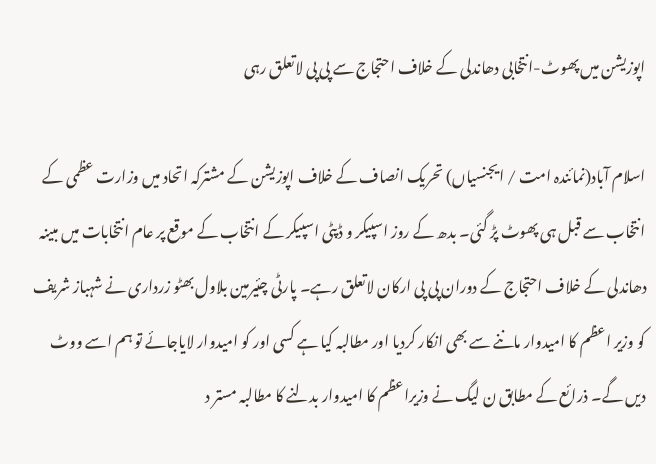اپوزیشن میں پھوٹ-انتخابی دھاندلی کے خلاف احتجاج سے پی پی لاتعلق رہی

اسلام آباد(نمائندہ امت / ایجنسیاں) تحریک انصاف کے خلاف اپوزیشن کے مشترکہ اتحاد میں وزارت عظمی کے انتخاب سے قبل ہی پھوٹ پڑ گئی۔ بدھ کے روز اسپیکر و ڈپٹی اسپیکر کے انتخاب کے موقع پر عام انتخابات میں مبینہ دھاندلی کے خلاف احتجاج کے دوران پی پی ارکان لاتعلق رہے۔ پارٹی چئیرمین بلاول بھٹو زرداری نے شہباز شریف کو وزیر اعظم کا امیدوار ماننے سے بھی انکار کردیا اور مطالبہ کیا ہے کسی اور کو امیدوار لایاجائے تو ہم اسے ووٹ دیں گے۔ ذرائع کے مطابق ن لیگ نے وزیراعظم کا امیدوار بدلنے کا مطالبہ مستر د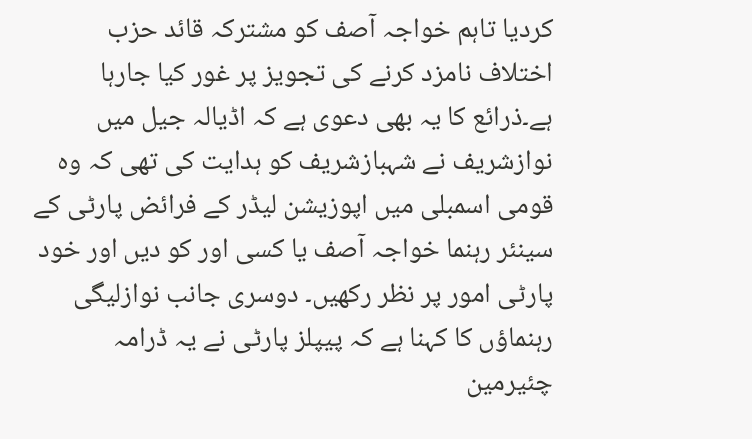کردیا تاہم خواجہ آصف کو مشترکہ قائد حزب اختلاف نامزد کرنے کی تجویز پر غور کیا جارہا ہے۔ذرائع کا یہ بھی دعوی ہے کہ اڈیالہ جیل میں نوازشریف نے شہبازشریف کو ہدایت کی تھی کہ وہ قومی اسمبلی میں اپوزیشن لیڈر کے فرائض پارٹی کے سینئر رہنما خواجہ آصف یا کسی اور کو دیں اور خود پارٹی امور پر نظر رکھیں۔ دوسری جانب نوازلیگی رہنماؤں کا کہنا ہے کہ پیپلز پارٹی نے یہ ڈرامہ چئیرمین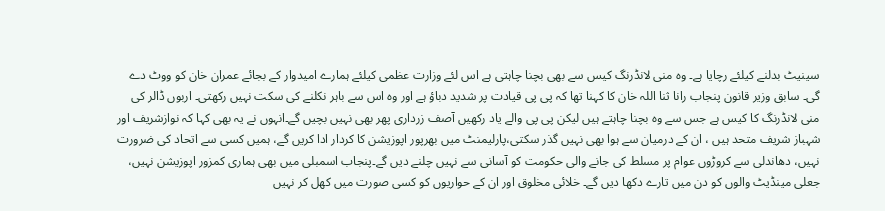سینیٹ بدلنے کیلئے رچایا ہے۔ وہ منی لانڈرنگ کیس سے بھی بچنا چاہتی ہے اس لئے وزارت عظمی کیلئے ہمارے امیدوار کے بجائے عمران خان کو ووٹ دے گی۔ سابق وزیر قانون پنجاب رانا ثنا اللہ خان کا کہنا تھا کہ پی پی قیادت پر شدید دباؤ ہے اور وہ اس سے باہر نکلنے کی سکت نہیں رکھتی۔ اربوں ڈالر کی منی لانڈرنگ کا کیس ہے جس سے وہ بچنا چاہتے ہیں لیکن پی پی والے یاد رکھیں آصف زرداری پھر بھی نہیں بچیں گے۔انہوں نے یہ بھی کہا کہ نوازشریف اور شہباز شریف متحد ہیں ، ان کے درمیان سے ہوا بھی نہیں گذر سکتی،پارلیمنٹ میں بھرپور اپوزیشن کا کردار ادا کریں گے، ہمیں کسی سے اتحاد کی ضرورت نہیں، دھاندلی سے کروڑوں عوام پر مسلط کی جانے والی حکومت کو آسانی سے نہیں چلنے دیں گے۔پنجاب اسمبلی میں بھی ہماری کمزور اپوزیشن نہیں، جعلی مینڈیٹ والوں کو دن میں تارے دکھا دیں گے۔ خلائی مخلوق اور ان کے حواریوں کو کسی صورت میں کھل کر نہیں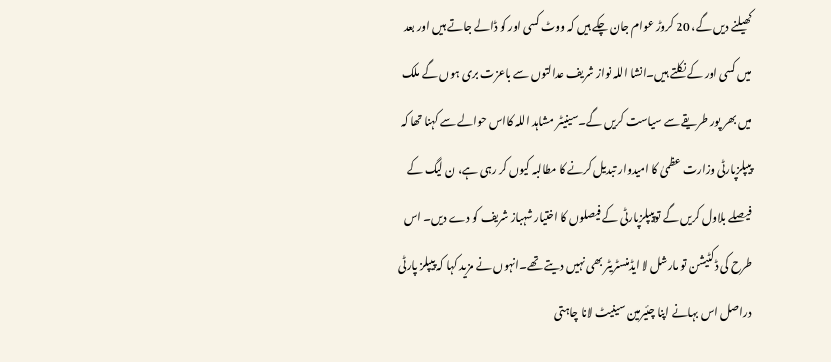کھیلنے دیں گے، 20 کروڑ عوام جان چکے ہیں کہ ووٹ کسی اور کو ڈالے جاتے ہیں اور بعد میں کسی اور کے نکلتے ہیں۔انشا اللہ نواز شریف عدالتوں سے باعزت بری ہوں گے ملک میں بھر پور طریقے سے سیاست کریں گے۔سینیٹر مشاہد اللہ کااس حوالے سے کہنا تھا کہ پیپلزپارٹی وزارت عظمیٰ کا امیدوار تبدیل کرنے کا مطالبہ کیوں کر رہی ہے، ن لیگ کے فیصلے بلاول کریں گے توپیپلزپارٹی کے فیصلوں کا اختیار شہباز شریف کو دے دیں۔ اس طرح کی ڈکٹیشن تو مارشل لا ایڈمنسٹریٹر بھی نہیں دیتے تھے۔انہوں نے مزید کہا کہ پیپلز پارٹی دراصل اس بہانے اپنا چئیرمین سینیٹ لانا چاہتی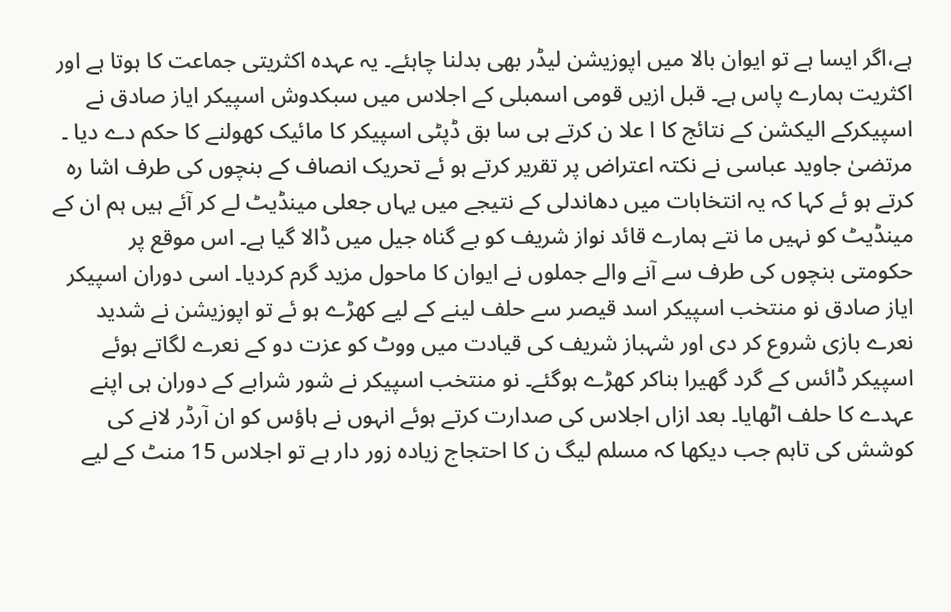ہے،اگر ایسا ہے تو ایوان بالا میں اپوزیشن لیڈر بھی بدلنا چاہئے۔ یہ عہدہ اکثریتی جماعت کا ہوتا ہے اور اکثریت ہمارے پاس ہے۔ قبل ازیں قومی اسمبلی کے اجلاس میں سبکدوش اسپیکر ایاز صادق نے اسپیکرکے الیکشن کے نتائج کا ا علا ن کرتے ہی سا بق ڈپٹی اسپیکر کا مائیک کھولنے کا حکم دے دیا ۔ مرتضیٰ جاوید عباسی نے نکتہ اعتراض پر تقریر کرتے ہو ئے تحریک انصاف کے بنچوں کی طرف اشا رہ کرتے ہو ئے کہا کہ یہ انتخابات میں دھاندلی کے نتیجے میں یہاں جعلی مینڈیٹ لے کر آئے ہیں ہم ان کے مینڈیٹ کو نہیں ما نتے ہمارے قائد نواز شریف کو بے گناہ جیل میں ڈالا گیا ہے۔ اس موقع پر حکومتی بنچوں کی طرف سے آنے والے جملوں نے ایوان کا ماحول مزید گرم کردیا۔ اسی دوران اسپیکر ایاز صادق نو منتخب اسپیکر اسد قیصر سے حلف لینے کے لیے کھڑے ہو ئے تو اپوزیشن نے شدید نعرے بازی شروع کر دی اور شہباز شریف کی قیادت میں ووٹ کو عزت دو کے نعرے لگاتے ہوئے اسپیکر ڈائس کے گرد گھیرا بناکر کھڑے ہوگئے۔ نو منتخب اسپیکر نے شور شرابے کے دوران ہی اپنے عہدے کا حلف اٹھایا۔ بعد ازاں اجلاس کی صدارت کرتے ہوئے انہوں نے ہاؤس کو ان آرڈر لانے کی کوشش کی تاہم جب دیکھا کہ مسلم لیگ ن کا احتجاج زیادہ زور دار ہے تو اجلاس 15 منٹ کے لیے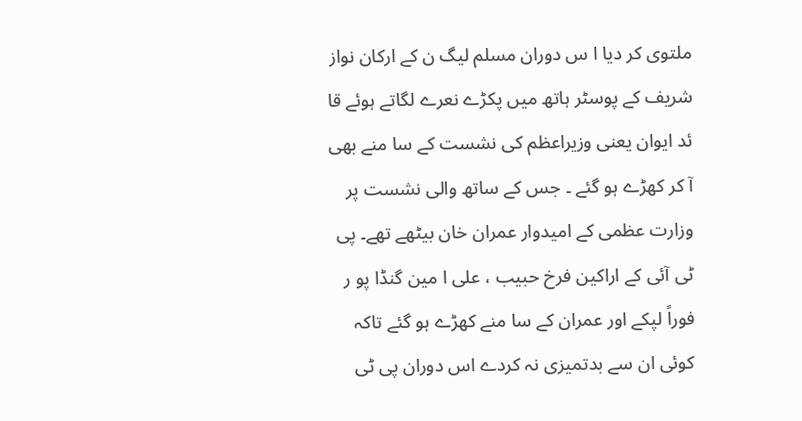ملتوی کر دیا ا س دوران مسلم لیگ ن کے ارکان نواز شریف کے پوسٹر ہاتھ میں پکڑے نعرے لگاتے ہوئے قا ئد ایوان یعنی وزیراعظم کی نشست کے سا منے بھی آ کر کھڑے ہو گئے ۔ جس کے ساتھ والی نشست پر وزارت عظمی کے امیدوار عمران خان بیٹھے تھے۔ پی ٹی آئی کے اراکین فرخ حبیب ، علی ا مین گنڈا پو ر فوراً لپکے اور عمران کے سا منے کھڑے ہو گئے تاکہ کوئی ان سے بدتمیزی نہ کردے اس دوران پی ٹی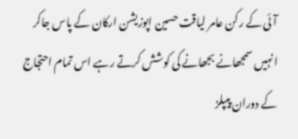آئی کے رکن عامر لیاقت حسین اپوزیشن ارکان کے پاس جاکر انہیں سمجھانے بجھانے کی کوشش کرتے رہے اس تمام احتجاج کے دوران پیپلز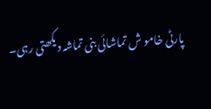پارٹی خامو ش تماشائی بنی تماشہ دیکھتی رہی۔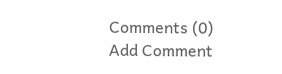Comments (0)
Add Comment